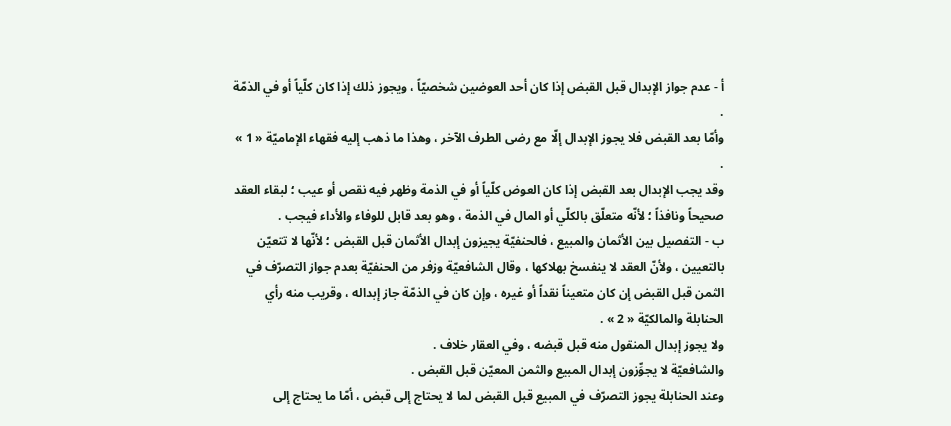أ - عدم جواز الإبدال قبل القبض إذا كان أحد العوضين شخصيّاً ، ويجوز ذلك إذا كان كلّياً أو في الذمّة .
وأمّا بعد القبض فلا يجوز الإبدال إلّا مع رضى الطرف الآخر ، وهذا ما ذهب إليه فقهاء الإماميّة « 1 » .
وقد يجب الإبدال بعد القبض إذا كان العوض كلّياً أو في الذمة وظهر فيه نقص أو عيب ؛ لبقاء العقد صحيحاً ونافذاً ؛ لأنّه متعلّق بالكلّي أو المال في الذمة ، وهو بعد قابل للوفاء والأداء فيجب .
ب - التفصيل بين الأثمان والمبيع ، فالحنفيّة يجيزون إبدال الأثمان قبل القبض ؛ لأنّها لا تتعيّن بالتعيين ، ولأنّ العقد لا ينفسخ بهلاكها ، وقال الشافعيّة وزفر من الحنفيّة بعدم جواز التصرّف في الثمن قبل القبض إن كان متعيناً نقداً أو غيره ، وإن كان في الذمّة جاز إبداله ، وقريب منه رأي الحنابلة والمالكيّة « 2 » .
ولا يجوز إبدال المنقول منه قبل قبضه ، وفي العقار خلاف .
والشافعيّة لا يجوِّزون إبدال المبيع والثمن المعيّن قبل القبض .
وعند الحنابلة يجوز التصرّف في المبيع قبل القبض لما لا يحتاج إلى قبض ، أمّا ما يحتاج إلى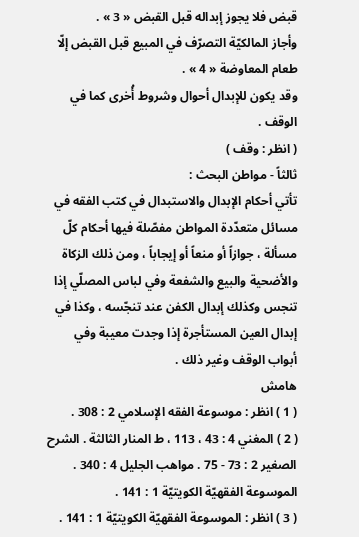قبض فلا يجوز إبداله قبل القبض « 3 » .
وأجاز المالكيّة التصرّف في المبيع قبل القبض إلّا طعام المعاوضة « 4 » .
وقد يكون للإبدال أحوال وشروط أُخرى كما في الوقف .
( انظر : وقف )
ثالثاً - مواطن البحث :
تأتي أحكام الإبدال والاستبدال في كتب الفقه في مسائل متعدّدة المواطن مفصّلة فيها أحكام كلّ مسألة ، جوازاً أو منعاً أو إيجاباً ، ومن ذلك الزكاة والأضحية والبيع والشفعة وفي لباس المصلّي إذا تنجس وكذلك إبدال الكفن عند تنجّسه ، وكذا في إبدال العين المستأجرة إذا وجدت معيبة وفي أبواب الوقف وغير ذلك .
هامش
( 1 ) انظر : موسوعة الفقه الإسلامي 2 : 308 .
( 2 ) المغني 4 : 43 ، 113 ، ط المنار الثالثة . الشرح الصغير 2 : 73 - 75 . مواهب الجليل 4 : 340 . الموسوعة الفقهيّة الكويتيّة 1 : 141 .
( 3 ) انظر : الموسوعة الفقهيّة الكويتيّة 1 : 141 .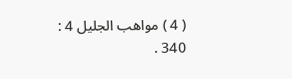( 4 ) مواهب الجليل 4 : 340 .